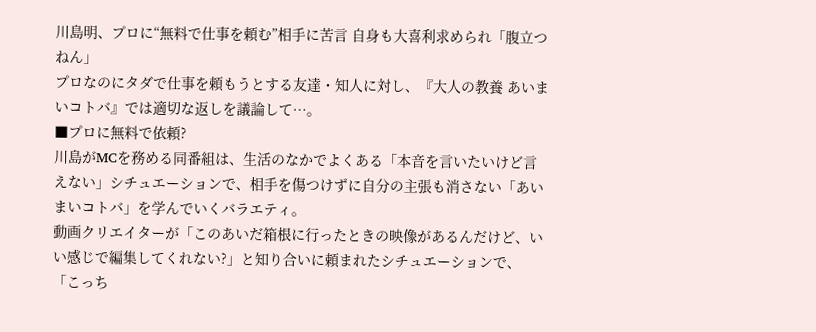川島明、プロに“無料で仕事を頼む”相手に苦言 自身も大喜利求められ「腹立つねん」
プロなのにタダで仕事を頼もうとする友達・知人に対し、『大人の教養 あいまいコトバ』では適切な返しを議論して…。
■プロに無料で依頼?
川島がMCを務める同番組は、生活のなかでよくある「本音を言いたいけど言えない」シチュエーションで、相手を傷つけずに⾃分の主張も消さない「あいまいコトバ」を学んでいくバラエティ。
動画クリエイターが「このあいだ箱根に行ったときの映像があるんだけど、いい感じで編集してくれない?」と知り合いに頼まれたシチュエーションで、「こっち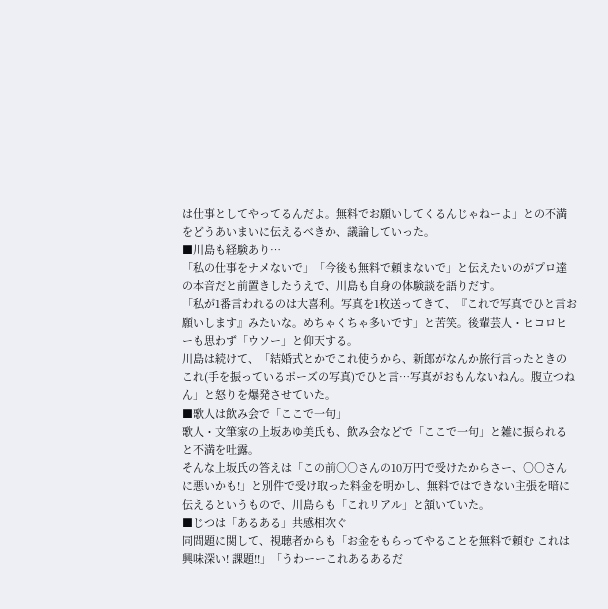は仕事としてやってるんだよ。無料でお願いしてくるんじゃねーよ」との不満をどうあいまいに伝えるべきか、議論していった。
■川島も経験あり…
「私の仕事をナメないで」「今後も無料で頼まないで」と伝えたいのがプロ達の本音だと前置きしたうえで、川島も自身の体験談を語りだす。
「私が1番言われるのは大喜利。写真を1枚送ってきて、『これで写真でひと言お願いします』みたいな。めちゃくちゃ多いです」と苦笑。後輩芸人・ヒコロヒーも思わず「ウソー」と仰天する。
川島は続けて、「結婚式とかでこれ使うから、新郎がなんか旅行言ったときのこれ(手を振っているポーズの写真)でひと言…写真がおもんないねん。腹立つねん」と怒りを爆発させていた。
■歌人は飲み会で「ここで一句」
歌人・文筆家の上坂あゆ美氏も、飲み会などで「ここで一句」と雑に振られると不満を吐露。
そんな上坂氏の答えは「この前○○さんの10万円で受けたからさー、○○さんに悪いかも!」と別件で受け取った料金を明かし、無料ではできない主張を暗に伝えるというもので、川島らも「これリアル」と頷いていた。
■じつは「あるある」共感相次ぐ
同問題に関して、視聴者からも「お金をもらってやることを無料で頼む これは興味深い! 課題!!」「うわーーこれあるあるだ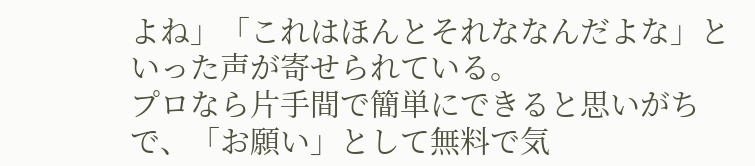よね」「これはほんとそれななんだよな」といった声が寄せられている。
プロなら片手間で簡単にできると思いがちで、「お願い」として無料で気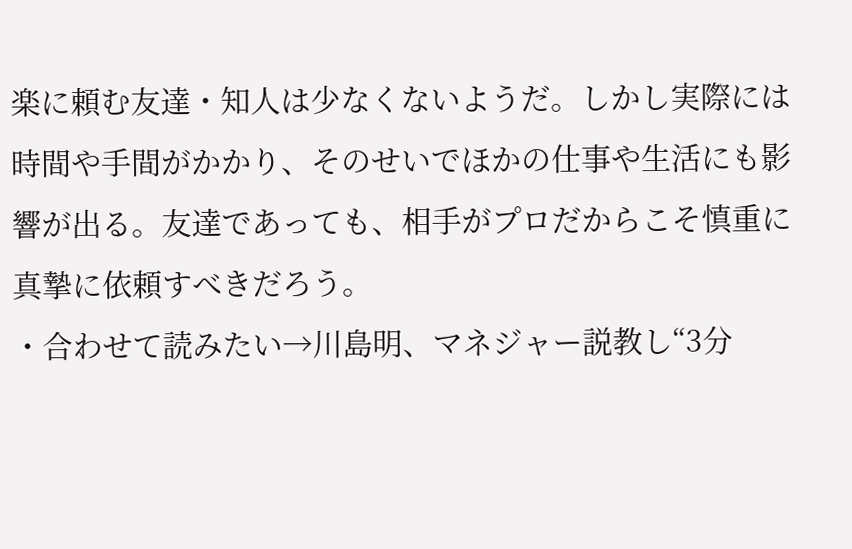楽に頼む友達・知人は少なくないようだ。しかし実際には時間や手間がかかり、そのせいでほかの仕事や生活にも影響が出る。友達であっても、相手がプロだからこそ慎重に真摯に依頼すべきだろう。
・合わせて読みたい→川島明、マネジャー説教し“3分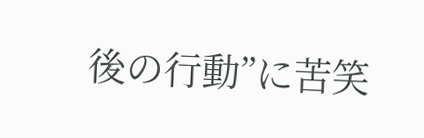後の行動”に苦笑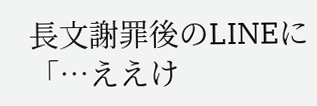長文謝罪後のLINEに「…ええけ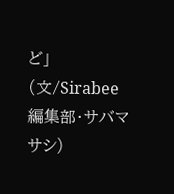ど」
(文/Sirabee 編集部・サバマサシ)